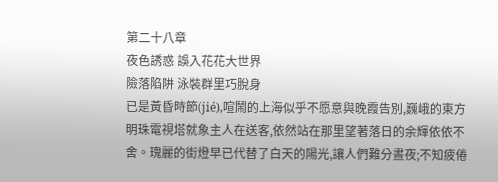第二十八章
夜色誘惑 誤入花花大世界
險落陷阱 泳裝群里巧脫身
已是黃昏時節(jié),喧鬧的上海似乎不愿意與晚霞告別,巍峨的東方明珠電視塔就象主人在送客,依然站在那里望著落日的余輝依依不舍。瑰麗的街燈早已代替了白天的陽光,讓人們難分晝夜;不知疲倦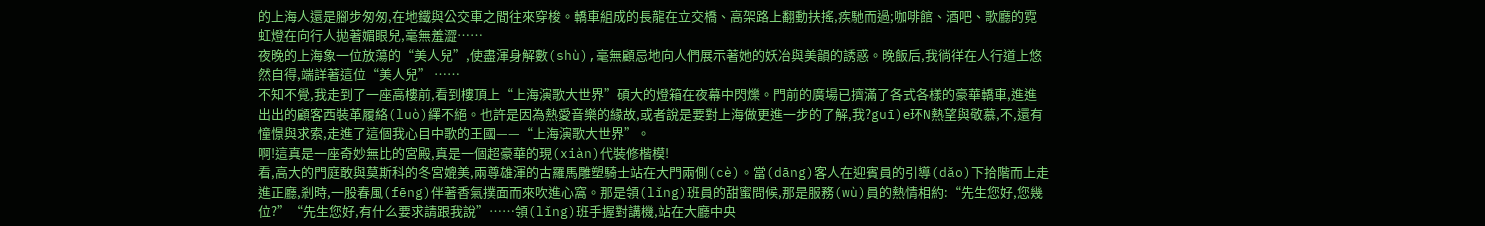的上海人還是腳步匆匆,在地鐵與公交車之間往來穿梭。轎車組成的長龍在立交橋、高架路上翻動扶搖,疾馳而過;咖啡館、酒吧、歌廳的霓虹燈在向行人拋著媚眼兒,毫無羞澀……
夜晚的上海象一位放蕩的“美人兒”,使盡渾身解數(shù),毫無顧忌地向人們展示著她的妖冶與美韻的誘惑。晚飯后,我徜徉在人行道上悠然自得,端詳著這位“美人兒” ……
不知不覺,我走到了一座高樓前,看到樓頂上“上海演歌大世界”碩大的燈箱在夜幕中閃爍。門前的廣場已擠滿了各式各樣的豪華轎車,進進出出的顧客西裝革履絡(luò)繹不絕。也許是因為熱愛音樂的緣故,或者說是要對上海做更進一步的了解,我?guī)е环N熱望與敬慕,不,還有憧憬與求索,走進了這個我心目中歌的王國——“上海演歌大世界”。
啊!這真是一座奇妙無比的宮殿,真是一個超豪華的現(xiàn)代裝修楷模!
看,高大的門庭敢與莫斯科的冬宮媲美,兩尊雄渾的古羅馬雕塑騎士站在大門兩側(cè)。當(dāng)客人在迎賓員的引導(dǎo)下拾階而上走進正廳,剎時,一股春風(fēng)伴著香氣撲面而來吹進心窩。那是領(lǐng)班員的甜蜜問候,那是服務(wù)員的熱情相約:“先生您好,您幾位?”“先生您好,有什么要求請跟我說”……領(lǐng)班手握對講機,站在大廳中央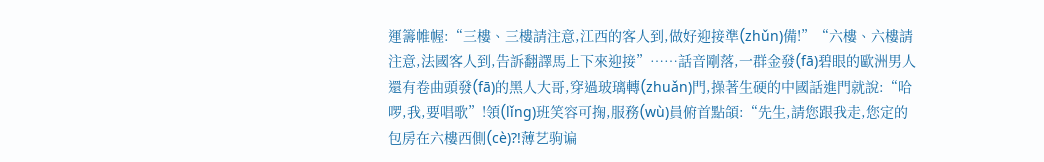運籌帷幄:“三樓、三樓請注意,江西的客人到,做好迎接準(zhǔn)備!”“六樓、六樓請注意,法國客人到,告訴翻譯馬上下來迎接”……話音剛落,一群金發(fā)碧眼的歐洲男人還有卷曲頭發(fā)的黑人大哥,穿過玻璃轉(zhuǎn)門,操著生硬的中國話進門就說:“哈啰,我,要唱歌”!領(lǐng)班笑容可掬,服務(wù)員俯首點頜:“先生,請您跟我走,您定的包房在六樓西側(cè)?!薄艺驹谝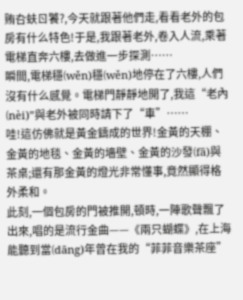贿叴蚨ㄖ饕?,今天就跟著他們走,看看老外的包房有什么特色!于是,我跟著老外,卷入人流,乘著電梯直奔六樓,去做進一步探測……
瞬間,電梯穩(wěn)穩(wěn)地停在了六樓,人們沒有什么感覺。電梯門靜靜地開了,我這“老內(nèi)”與老外被同時請下了“車”……
哇!這仿佛就是黃金鑄成的世界!金黃的天棚、金黃的地毯、金黃的墻壁、金黃的沙發(fā)與茶桌;還有那金黃的燈光非常懂事,竟然顯得格外柔和。
此刻,一個包房的門被推開,頓時,一陣歌聲飄了出來,唱的是流行金曲——《兩只蝴蝶》,在上海能聽到當(dāng)年曾在我的“菲菲音樂茶座”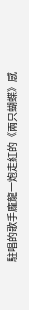駐唱的歌手龐龍一炮走紅的《兩只蝴蝶》感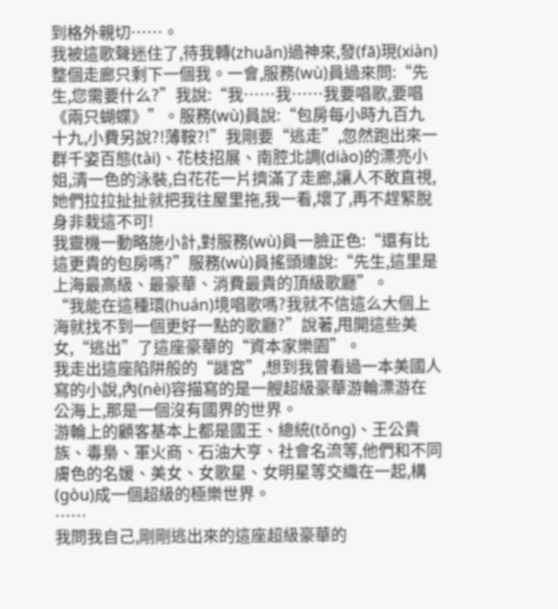到格外親切……。
我被這歌聲迷住了,待我轉(zhuǎn)過神來,發(fā)現(xiàn)整個走廊只剩下一個我。一會,服務(wù)員過來問:“先生,您需要什么?”我說:“我……我……我要唱歌,要唱《兩只蝴蝶》”。服務(wù)員說:“包房每小時九百九十九,小費另說?!薄鞍?!”我剛要“逃走”,忽然跑出來一群千姿百態(tài)、花枝招展、南腔北調(diào)的漂亮小姐,清一色的泳裝,白花花一片擠滿了走廊,讓人不敢直視,她們拉拉扯扯就把我往屋里拖,我一看,壞了,再不趕緊脫身非栽這不可!
我靈機一動略施小計,對服務(wù)員一臉正色:“還有比這更貴的包房嗎?”服務(wù)員搖頭連說:“先生,這里是上海最高級、最豪華、消費最貴的頂級歌廳”。
“我能在這種環(huán)境唱歌嗎?我就不信這么大個上海就找不到一個更好一點的歌廳?”說著,甩開這些美女,“逃出”了這座豪華的“資本家樂園”。
我走出這座陷阱般的“謎宮”,想到我曾看過一本美國人寫的小說,內(nèi)容描寫的是一艘超級豪華游輪漂游在公海上,那是一個沒有國界的世界。
游輪上的顧客基本上都是國王、總統(tǒng)、王公貴族、毒梟、軍火商、石油大亨、社會名流等,他們和不同膚色的名媛、美女、女歌星、女明星等交織在一起,構(gòu)成一個超級的極樂世界。
……
我問我自己,剛剛逃出來的這座超級豪華的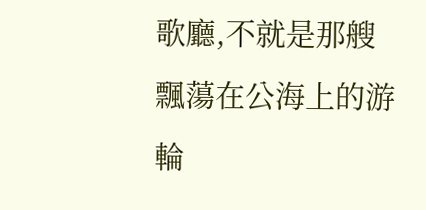歌廳,不就是那艘飄蕩在公海上的游輪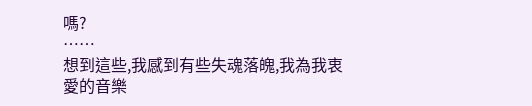嗎?
……
想到這些,我感到有些失魂落魄,我為我衷愛的音樂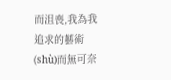而沮喪,我為我追求的藝術(shù)而無可奈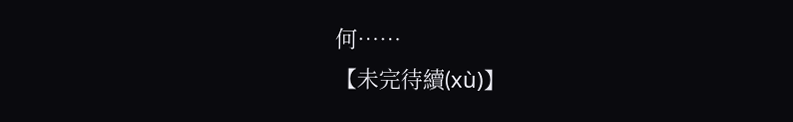何……
【未完待續(xù)】